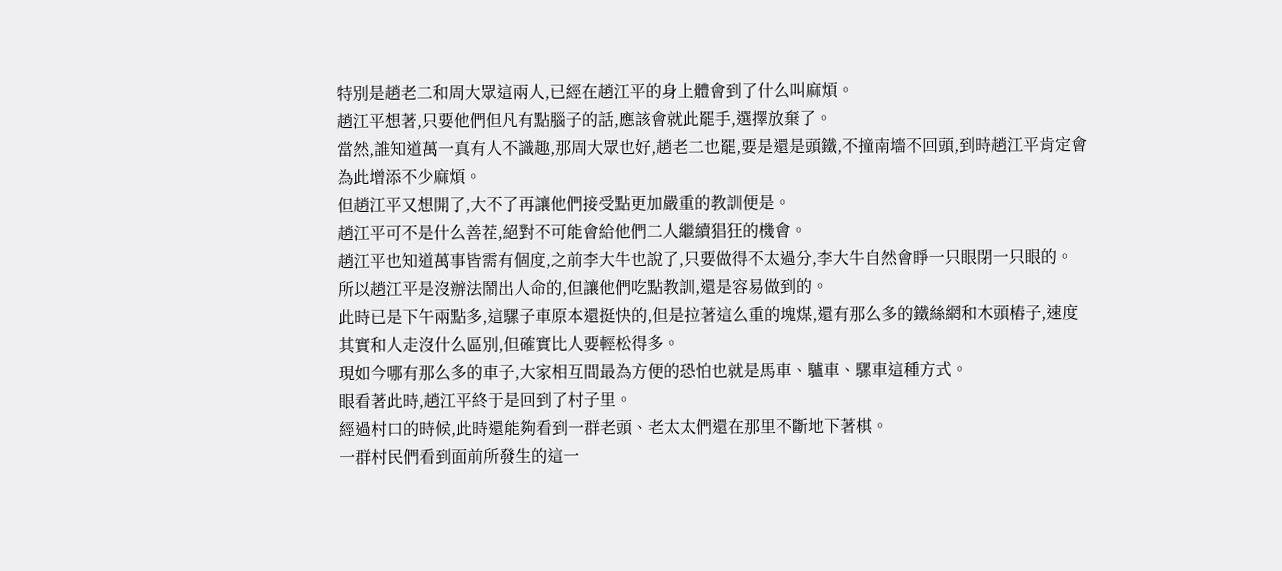特別是趙老二和周大眾這兩人,已經在趙江平的身上體會到了什么叫麻煩。
趙江平想著,只要他們但凡有點腦子的話,應該會就此罷手,選擇放棄了。
當然,誰知道萬一真有人不識趣,那周大眾也好,趙老二也罷,要是還是頭鐵,不撞南墻不回頭,到時趙江平肯定會為此增添不少麻煩。
但趙江平又想開了,大不了再讓他們接受點更加嚴重的教訓便是。
趙江平可不是什么善茬,絕對不可能會給他們二人繼續猖狂的機會。
趙江平也知道萬事皆需有個度,之前李大牛也說了,只要做得不太過分,李大牛自然會睜一只眼閉一只眼的。
所以趙江平是沒辦法鬧出人命的,但讓他們吃點教訓,還是容易做到的。
此時已是下午兩點多,這騾子車原本還挺快的,但是拉著這么重的塊煤,還有那么多的鐵絲網和木頭樁子,速度其實和人走沒什么區別,但確實比人要輕松得多。
現如今哪有那么多的車子,大家相互間最為方便的恐怕也就是馬車、驢車、騾車這種方式。
眼看著此時,趙江平終于是回到了村子里。
經過村口的時候,此時還能夠看到一群老頭、老太太們還在那里不斷地下著棋。
一群村民們看到面前所發生的這一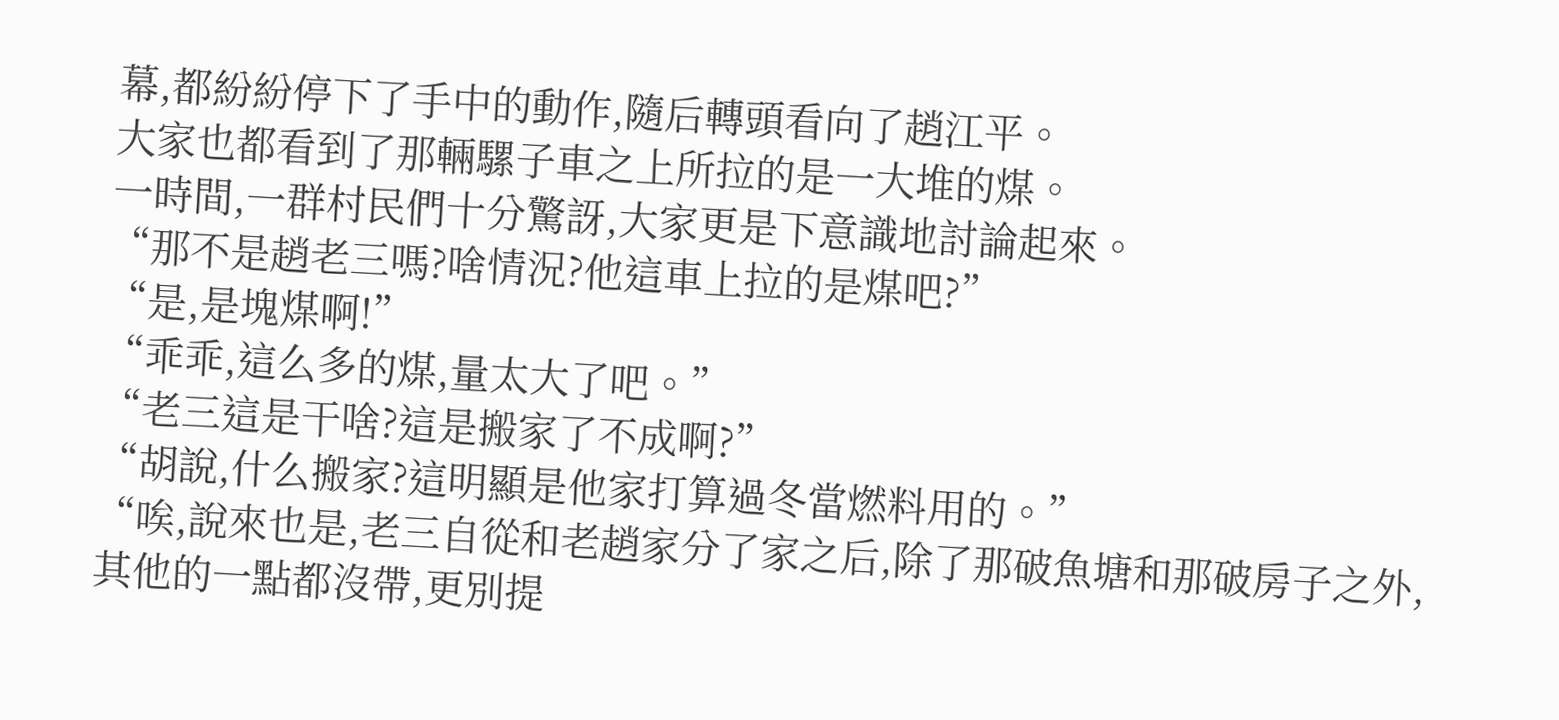幕,都紛紛停下了手中的動作,隨后轉頭看向了趙江平。
大家也都看到了那輛騾子車之上所拉的是一大堆的煤。
一時間,一群村民們十分驚訝,大家更是下意識地討論起來。
“那不是趙老三嗎?啥情況?他這車上拉的是煤吧?”
“是,是塊煤啊!”
“乖乖,這么多的煤,量太大了吧。”
“老三這是干啥?這是搬家了不成啊?”
“胡說,什么搬家?這明顯是他家打算過冬當燃料用的。”
“唉,說來也是,老三自從和老趙家分了家之后,除了那破魚塘和那破房子之外,其他的一點都沒帶,更別提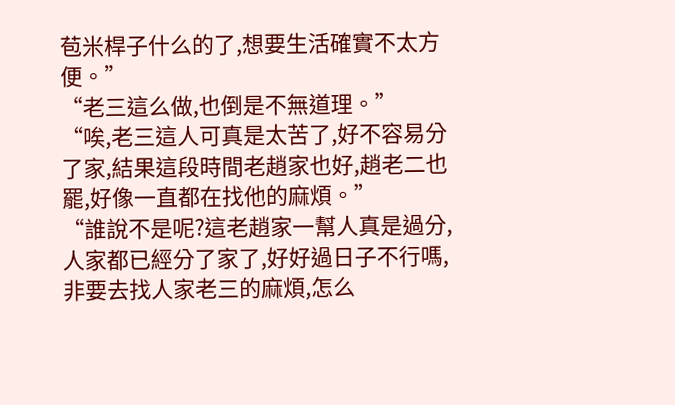苞米桿子什么的了,想要生活確實不太方便。”
“老三這么做,也倒是不無道理。”
“唉,老三這人可真是太苦了,好不容易分了家,結果這段時間老趙家也好,趙老二也罷,好像一直都在找他的麻煩。”
“誰說不是呢?這老趙家一幫人真是過分,人家都已經分了家了,好好過日子不行嗎,非要去找人家老三的麻煩,怎么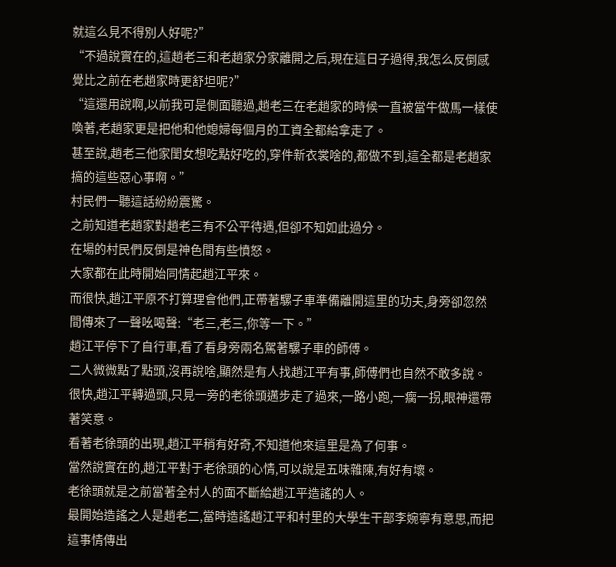就這么見不得別人好呢?”
“不過說實在的,這趙老三和老趙家分家離開之后,現在這日子過得,我怎么反倒感覺比之前在老趙家時更舒坦呢?”
“這還用說啊,以前我可是側面聽過,趙老三在老趙家的時候一直被當牛做馬一樣使喚著,老趙家更是把他和他媳婦每個月的工資全都給拿走了。
甚至說,趙老三他家閨女想吃點好吃的,穿件新衣裳啥的,都做不到,這全都是老趙家搞的這些惡心事啊。”
村民們一聽這話紛紛震驚。
之前知道老趙家對趙老三有不公平待遇,但卻不知如此過分。
在場的村民們反倒是神色間有些憤怒。
大家都在此時開始同情起趙江平來。
而很快,趙江平原不打算理會他們,正帶著騾子車準備離開這里的功夫,身旁卻忽然間傳來了一聲吆喝聲:“老三,老三,你等一下。”
趙江平停下了自行車,看了看身旁兩名駕著騾子車的師傅。
二人微微點了點頭,沒再說啥,顯然是有人找趙江平有事,師傅們也自然不敢多說。
很快,趙江平轉過頭,只見一旁的老徐頭邁步走了過來,一路小跑,一瘸一拐,眼神還帶著笑意。
看著老徐頭的出現,趙江平稍有好奇,不知道他來這里是為了何事。
當然說實在的,趙江平對于老徐頭的心情,可以說是五味雜陳,有好有壞。
老徐頭就是之前當著全村人的面不斷給趙江平造謠的人。
最開始造謠之人是趙老二,當時造謠趙江平和村里的大學生干部李婉寧有意思,而把這事情傳出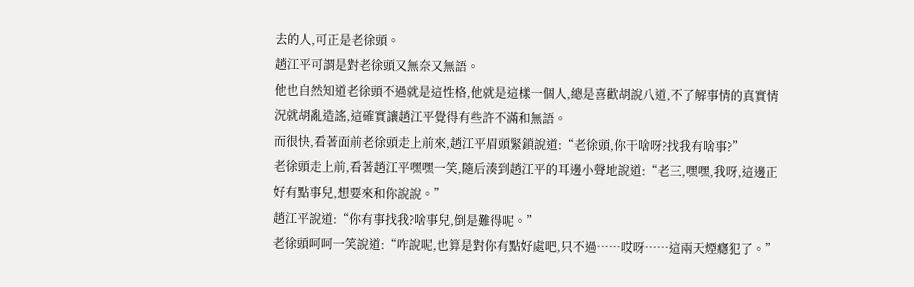去的人,可正是老徐頭。
趙江平可謂是對老徐頭又無奈又無語。
他也自然知道老徐頭不過就是這性格,他就是這樣一個人,總是喜歡胡說八道,不了解事情的真實情況就胡亂造謠,這確實讓趙江平覺得有些許不滿和無語。
而很快,看著面前老徐頭走上前來,趙江平眉頭緊鎖說道:“老徐頭,你干啥呀?找我有啥事?”
老徐頭走上前,看著趙江平嘿嘿一笑,隨后湊到趙江平的耳邊小聲地說道:“老三,嘿嘿,我呀,這邊正好有點事兒,想要來和你說說。”
趙江平說道:“你有事找我?啥事兒,倒是難得呢。”
老徐頭呵呵一笑說道:“咋說呢,也算是對你有點好處吧,只不過……哎呀……這兩天煙癮犯了。”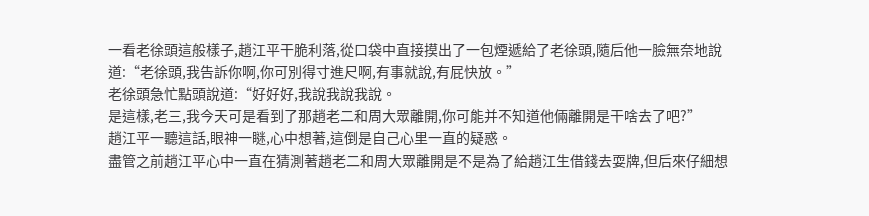一看老徐頭這般樣子,趙江平干脆利落,從口袋中直接摸出了一包煙遞給了老徐頭,隨后他一臉無奈地說道:“老徐頭,我告訴你啊,你可別得寸進尺啊,有事就說,有屁快放。”
老徐頭急忙點頭說道:“好好好,我說我說我說。
是這樣,老三,我今天可是看到了那趙老二和周大眾離開,你可能并不知道他倆離開是干啥去了吧?”
趙江平一聽這話,眼神一瞇,心中想著,這倒是自己心里一直的疑惑。
盡管之前趙江平心中一直在猜測著趙老二和周大眾離開是不是為了給趙江生借錢去耍牌,但后來仔細想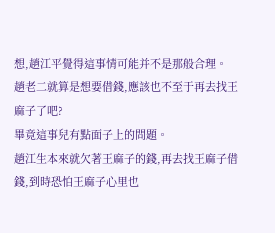想,趙江平覺得這事情可能并不是那般合理。
趙老二就算是想要借錢,應該也不至于再去找王麻子了吧?
畢竟這事兒有點面子上的問題。
趙江生本來就欠著王麻子的錢,再去找王麻子借錢,到時恐怕王麻子心里也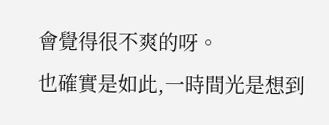會覺得很不爽的呀。
也確實是如此,一時間光是想到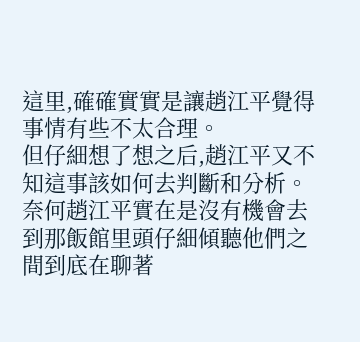這里,確確實實是讓趙江平覺得事情有些不太合理。
但仔細想了想之后,趙江平又不知這事該如何去判斷和分析。
奈何趙江平實在是沒有機會去到那飯館里頭仔細傾聽他們之間到底在聊著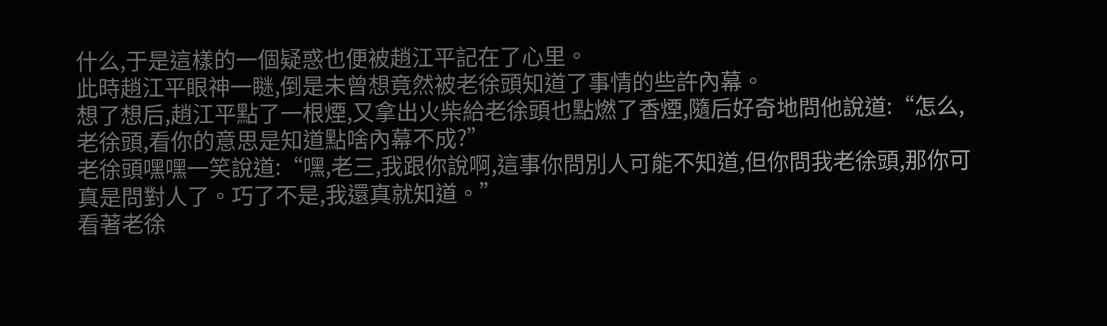什么,于是這樣的一個疑惑也便被趙江平記在了心里。
此時趙江平眼神一瞇,倒是未曾想竟然被老徐頭知道了事情的些許內幕。
想了想后,趙江平點了一根煙,又拿出火柴給老徐頭也點燃了香煙,隨后好奇地問他說道:“怎么,老徐頭,看你的意思是知道點啥內幕不成?”
老徐頭嘿嘿一笑說道:“嘿,老三,我跟你說啊,這事你問別人可能不知道,但你問我老徐頭,那你可真是問對人了。巧了不是,我還真就知道。”
看著老徐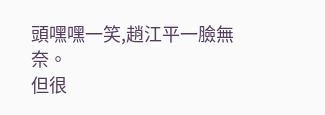頭嘿嘿一笑,趙江平一臉無奈。
但很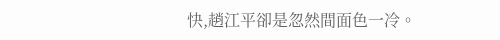快,趙江平卻是忽然間面色一冷。